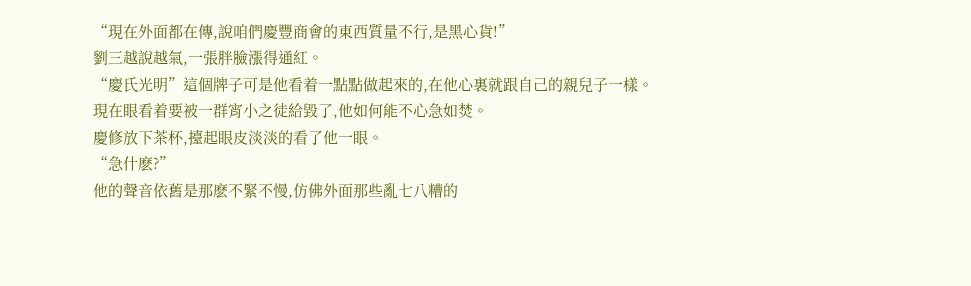“現在外面都在傳,說咱們慶豐商會的東西質量不行,是黑心貨!”
劉三越說越氣,一張胖臉漲得通紅。
“慶氏光明”這個牌子可是他看着一點點做起來的,在他心裏就跟自己的親兒子一樣。
現在眼看着要被一群宵小之徒給毀了,他如何能不心急如焚。
慶修放下茶杯,擡起眼皮淡淡的看了他一眼。
“急什麽?”
他的聲音依舊是那麽不緊不慢,仿佛外面那些亂七八糟的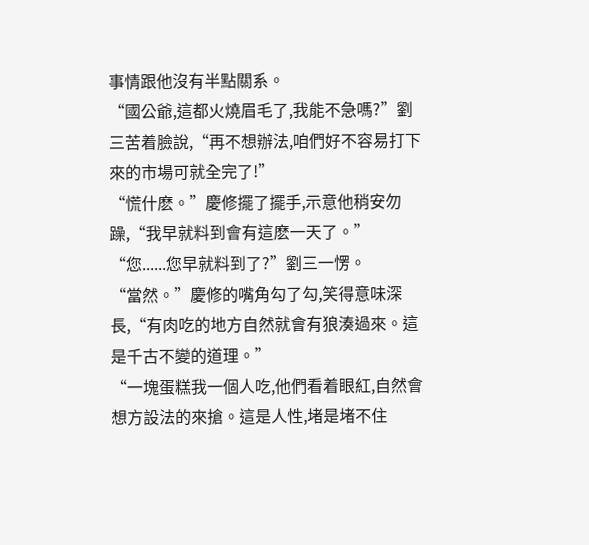事情跟他沒有半點關系。
“國公爺,這都火燒眉毛了,我能不急嗎?”劉三苦着臉說,“再不想辦法,咱們好不容易打下來的市場可就全完了!”
“慌什麽。”慶修擺了擺手,示意他稍安勿躁,“我早就料到會有這麽一天了。”
“您......您早就料到了?”劉三一愣。
“當然。”慶修的嘴角勾了勾,笑得意味深長,“有肉吃的地方自然就會有狼湊過來。這是千古不變的道理。”
“一塊蛋糕我一個人吃,他們看着眼紅,自然會想方設法的來搶。這是人性,堵是堵不住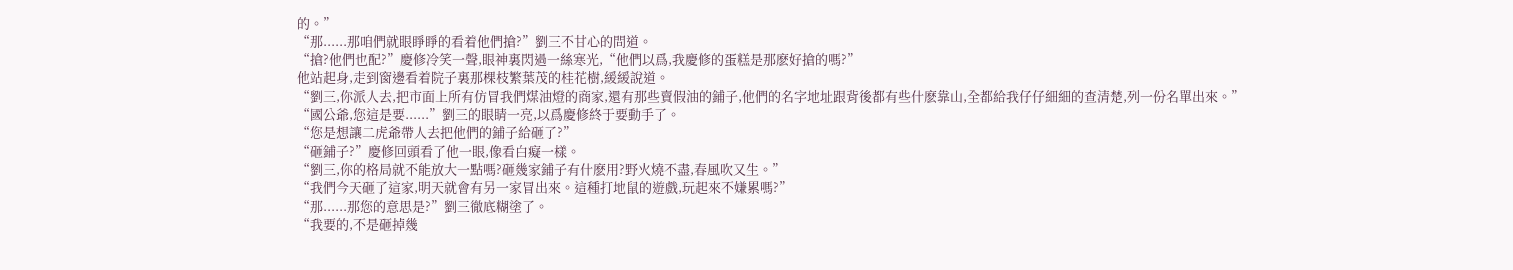的。”
“那......那咱們就眼睜睜的看着他們搶?”劉三不甘心的問道。
“搶?他們也配?”慶修冷笑一聲,眼神裏閃過一絲寒光,“他們以爲,我慶修的蛋糕是那麽好搶的嗎?”
他站起身,走到窗邊看着院子裏那棵枝繁葉茂的桂花樹,緩緩說道。
“劉三,你派人去,把市面上所有仿冒我們煤油燈的商家,還有那些賣假油的鋪子,他們的名字地址跟背後都有些什麽靠山,全都給我仔仔細細的查清楚,列一份名單出來。”
“國公爺,您這是要......”劉三的眼睛一亮,以爲慶修終于要動手了。
“您是想讓二虎爺帶人去把他們的鋪子給砸了?”
“砸鋪子?”慶修回頭看了他一眼,像看白癡一樣。
“劉三,你的格局就不能放大一點嗎?砸幾家鋪子有什麽用?野火燒不盡,春風吹又生。”
“我們今天砸了這家,明天就會有另一家冒出來。這種打地鼠的遊戲,玩起來不嫌累嗎?”
“那......那您的意思是?”劉三徹底糊塗了。
“我要的,不是砸掉幾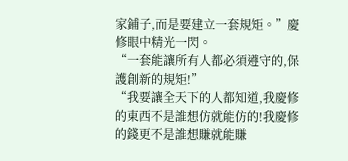家鋪子,而是要建立一套規矩。”慶修眼中精光一閃。
“一套能讓所有人都必須遵守的,保護創新的規矩!”
“我要讓全天下的人都知道,我慶修的東西不是誰想仿就能仿的!我慶修的錢更不是誰想賺就能賺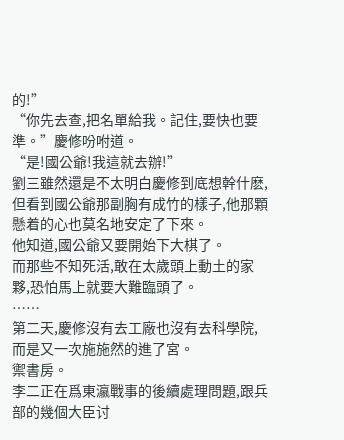的!”
“你先去查,把名單給我。記住,要快也要準。”慶修吩咐道。
“是!國公爺!我這就去辦!”
劉三雖然還是不太明白慶修到底想幹什麽,但看到國公爺那副胸有成竹的樣子,他那顆懸着的心也莫名地安定了下來。
他知道,國公爺又要開始下大棋了。
而那些不知死活,敢在太歲頭上動土的家夥,恐怕馬上就要大難臨頭了。
……
第二天,慶修沒有去工廠也沒有去科學院,而是又一次施施然的進了宮。
禦書房。
李二正在爲東瀛戰事的後續處理問題,跟兵部的幾個大臣讨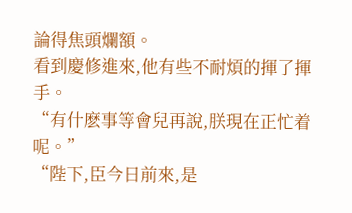論得焦頭爛額。
看到慶修進來,他有些不耐煩的揮了揮手。
“有什麽事等會兒再說,朕現在正忙着呢。”
“陛下,臣今日前來,是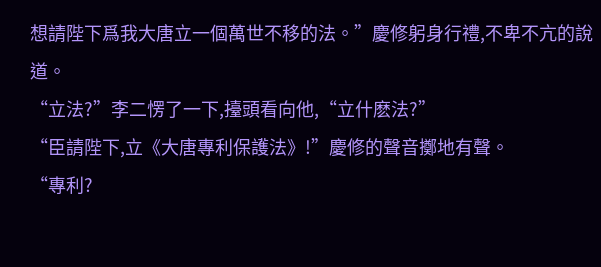想請陛下爲我大唐立一個萬世不移的法。”慶修躬身行禮,不卑不亢的說道。
“立法?”李二愣了一下,擡頭看向他,“立什麽法?”
“臣請陛下,立《大唐專利保護法》!”慶修的聲音擲地有聲。
“專利?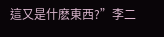這又是什麽東西?”李二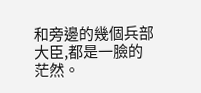和旁邊的幾個兵部大臣,都是一臉的茫然。